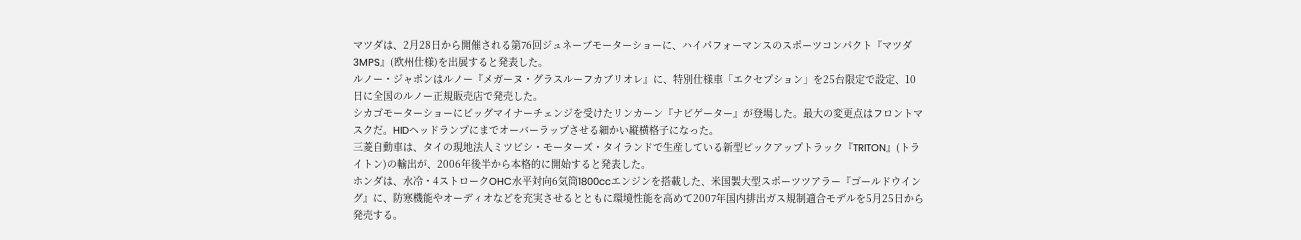マツダは、2月28日から開催される第76回ジュネーブモーターショーに、ハイパフォーマンスのスポーツコンパクト『マツダ3MPS』(欧州仕様)を出展すると発表した。
ルノー・ジャポンはルノー『メガーヌ・グラスルーフカブリオレ』に、特別仕様車「エクセプション」を25台限定で設定、10日に全国のルノー正規販売店で発売した。
シカゴモーターショーにビッグマイナーチェンジを受けたリンカーン『ナビゲーター』が登場した。最大の変更点はフロントマスクだ。HIDヘッドランプにまでオーバーラップさせる細かい縦横格子になった。
三菱自動車は、タイの現地法人ミツビシ・モーターズ・タイランドで生産している新型ピックアップトラック『TRITON』(トライトン)の輸出が、2006年後半から本格的に開始すると発表した。
ホンダは、水冷・4ストロークOHC水平対向6気筒1800ccエンジンを搭載した、米国製大型スポーツツアラー『ゴールドウイング』に、防寒機能やオーディオなどを充実させるとともに環境性能を高めて2007年国内排出ガス規制適合モデルを5月25日から発売する。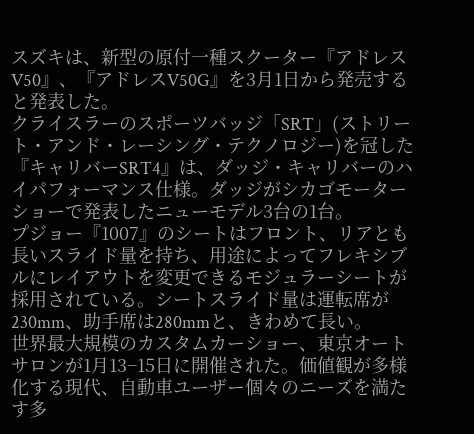スズキは、新型の原付一種スクーター『アドレスV50』、『アドレスV50G』を3月1日から発売すると発表した。
クライスラーのスポーツバッジ「SRT」(ストリート・アンド・レーシング・テクノロジー)を冠した『キャリバーSRT4』は、ダッジ・キャリバーのハイパフォーマンス仕様。ダッジがシカゴモーターショーで発表したニューモデル3台の1台。
プジョー『1007』のシートはフロント、リアとも長いスライド量を持ち、用途によってフレキシブルにレイアウトを変更できるモジュラーシートが採用されている。シートスライド量は運転席が230mm、助手席は280mmと、きわめて長い。
世界最大規模のカスタムカーショー、東京オートサロンが1月13−15日に開催された。価値観が多様化する現代、自動車ユーザー個々のニーズを満たす多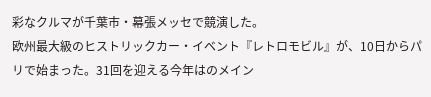彩なクルマが千葉市・幕張メッセで競演した。
欧州最大級のヒストリックカー・イベント『レトロモビル』が、10日からパリで始まった。31回を迎える今年はのメイン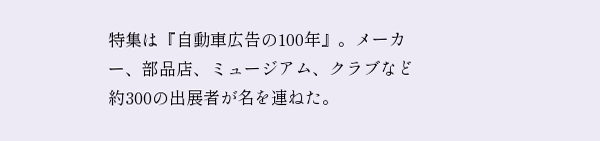特集は『自動車広告の100年』。メーカー、部品店、ミュージアム、クラブなど約300の出展者が名を連ねた。